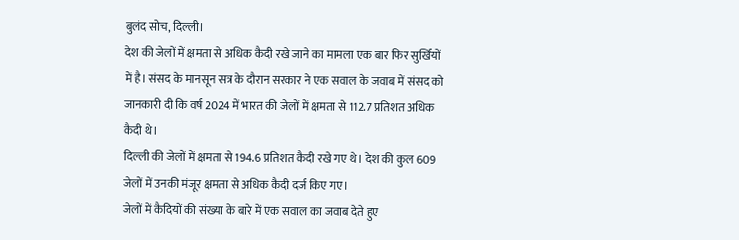बुलंद सोच, दिल्ली।
देश की जेलों में क्षमता से अधिक कैदी रखे जाने का मामला एक बार फिर सुर्खियों में है। संसद के मानसून सत्र के दौरान सरकार ने एक सवाल के जवाब में संसद को जानकारी दी कि वर्ष 2024 में भारत की जेलों में क्षमता से 112.7 प्रतिशत अधिक कैदी थे।
दिल्ली की जेलों में क्षमता से 194.6 प्रतिशत कैदी रखे गए थे। देश की कुल 609 जेलों में उनकी मंजूर क्षमता से अधिक कैदी दर्ज किए गए।
जेलों में कैदियों की संख्या के बारे में एक सवाल का जवाब देते हुए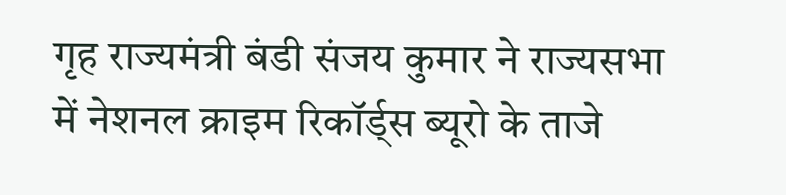गृह राज्यमंत्री बंडी संजय कुमार ने राज्यसभा में नेशनल क्राइम रिकॉर्ड्स ब्यूरो के ताजे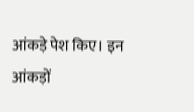आंकड़े पेश किए। इन आंकड़ों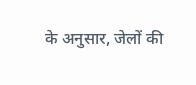के अनुसार, जेलों की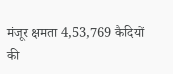मंजूर क्षमता 4,53,769 कैदियों की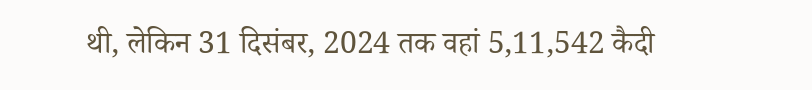थी, लेकिन 31 दिसंबर, 2024 तक वहां 5,11,542 कैदी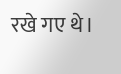रखे गए थे।